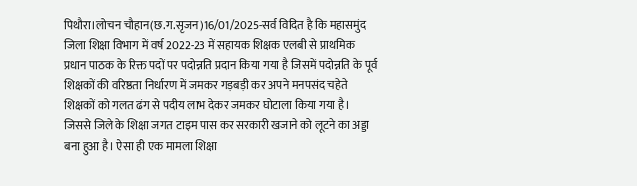पिथौरा।लोचन चौहान(छ.ग.सृजन)16/01/2025-सर्व विदित है कि महासमुंद जिला शिक्षा विभाग में वर्ष 2022-23 में सहायक शिक्षक एलबी से प्राथमिक प्रधान पाठक के रिक्त पदों पर पदोन्नति प्रदान किया गया है जिसमें पदोन्नति के पूर्व शिक्षकों की वरिष्ठता निर्धारण में जमकर गड़बड़ी कर अपने मनपसंद चहेते शिक्षकों को गलत ढंग से पदीय लाभ देकर जमकर घोटाला किया गया है। जिससे जिले के शिक्षा जगत टाइम पास कर सरकारी खजाने को लूटने का अड्डा बना हुआ है। ऐसा ही एक मामला शिक्षा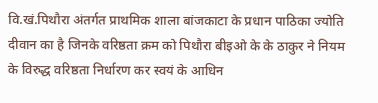वि.खं.पिथौरा अंतर्गत प्राथमिक शाला बांजकाटा के प्रधान पाठिका ज्योति दीवान का है जिनके वरिष्ठता क्रम को पिथौरा बीइओ के के ठाकुर ने नियम के विरुद्ध वरिष्ठता निर्धारण कर स्वयं के आधिन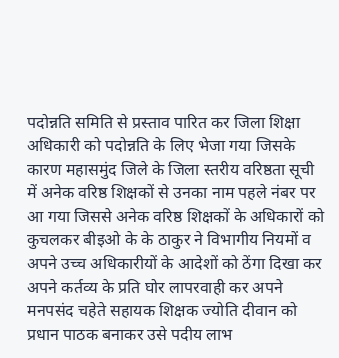पदोन्नति समिति से प्रस्ताव पारित कर जिला शिक्षा अधिकारी को पदोन्नति के लिए भेजा गया जिसके कारण महासमुंद जिले के जिला स्तरीय वरिष्ठता सूची में अनेक वरिष्ठ शिक्षकों से उनका नाम पहले नंबर पर आ गया जिससे अनेक वरिष्ठ शिक्षकों के अधिकारों को कुचलकर बीइओ के के ठाकुर ने विभागीय नियमों व अपने उच्च अधिकारीयों के आदेशों को ठेंगा दिखा कर अपने कर्तव्य के प्रति घोर लापरवाही कर अपने मनपसंद चहेते सहायक शिक्षक ज्योति दीवान को प्रधान पाठक बनाकर उसे पदीय लाभ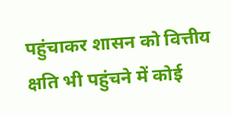पहुंचाकर शासन को वित्तीय क्षति भी पहुंचने में कोई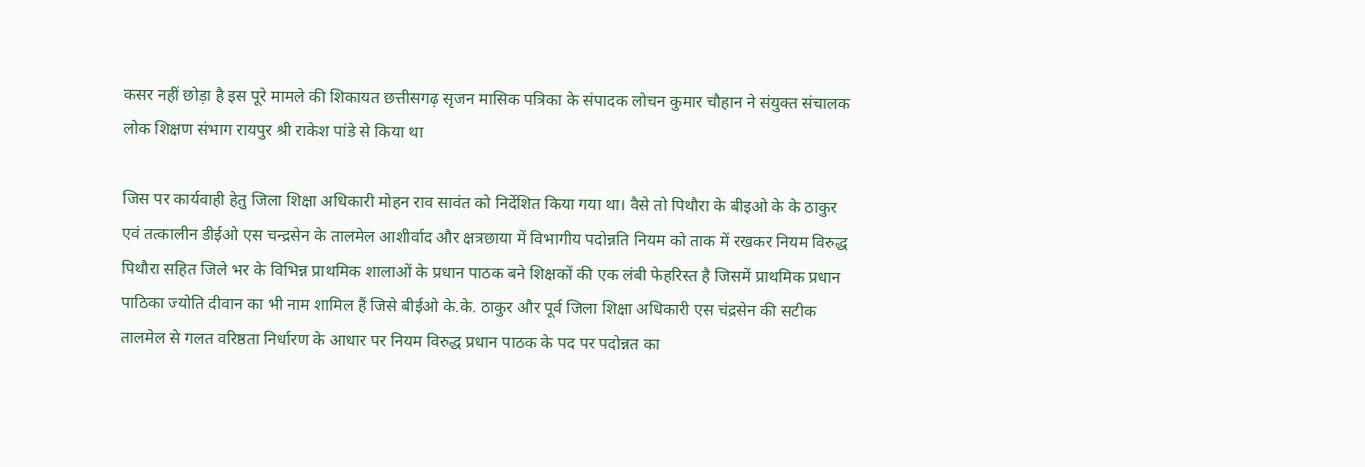कसर नहीं छोड़ा है इस पूरे मामले की शिकायत छत्तीसगढ़ सृजन मासिक पत्रिका के संपादक लोचन कुमार चौहान ने संयुक्त संचालक लोक शिक्षण संभाग रायपुर श्री राकेश पांडे से किया था

जिस पर कार्यवाही हेतु जिला शिक्षा अधिकारी मोहन राव सावंत को निर्देशित किया गया था। वैसे तो पिथौरा के बीइओ के के ठाकुर एवं तत्कालीन डीईओ एस चन्द्रसेन के तालमेल आशीर्वाद और क्षत्रछाया में विभागीय पदोन्नति नियम को ताक में रखकर नियम विरुद्ध पिथौरा सहित जिले भर के विभिन्न प्राथमिक शालाओं के प्रधान पाठक बने शिक्षकों की एक लंबी फेहरिस्त है जिसमें प्राथमिक प्रधान पाठिका ज्योति दीवान का भी नाम शामिल हैं जिसे बीईओ के.के. ठाकुर और पूर्व जिला शिक्षा अधिकारी एस चंद्रसेन की सटीक तालमेल से गलत वरिष्ठता निर्धारण के आधार पर नियम विरुद्ध प्रधान पाठक के पद पर पदोन्नत का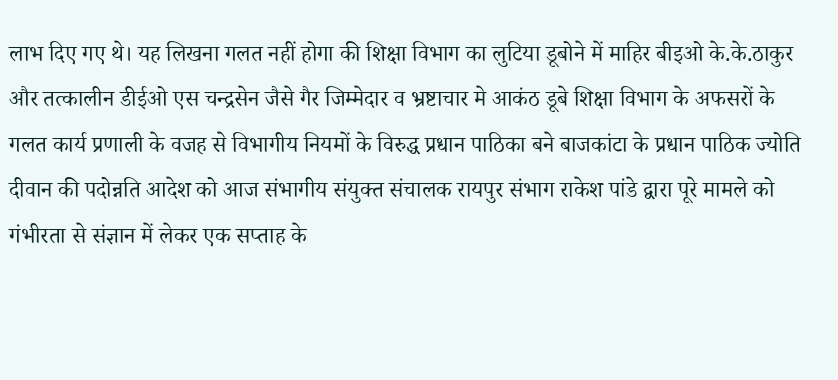लाभ दिए गए थे। यह लिखना गलत नहीं होगा की शिक्षा विभाग का लुटिया डूबोने में माहिर बीइओ के.के.ठाकुर और तत्कालीन डीईओ एस चन्द्रसेन जैसे गैर जिम्मेदार व भ्रष्टाचार मे आकंठ डूबे शिक्षा विभाग के अफसरों के गलत कार्य प्रणाली के वजह से विभागीय नियमों के विरुद्ध प्रधान पाठिका बने बाजकांटा के प्रधान पाठिक ज्योति दीवान की पदोन्नति आदेश को आज संभागीय संयुक्त संचालक रायपुर संभाग राकेश पांडे द्वारा पूरे मामले को गंभीरता से संज्ञान में लेकर एक सप्ताह के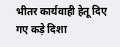भीतर कार्यवाही हेतू दिए गए कड़े दिशा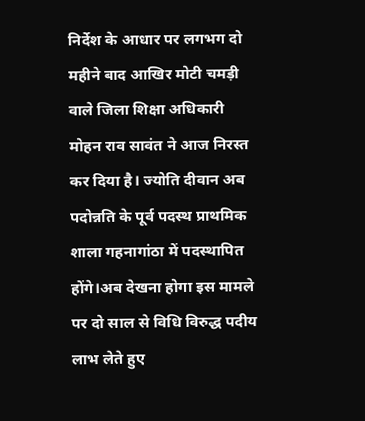निर्देश के आधार पर लगभग दो महीने बाद आखिर मोटी चमड़ी वाले जिला शिक्षा अधिकारी मोहन राव सावंत ने आज निरस्त कर दिया है। ज्योति दीवान अब पदोन्नति के पूर्व पदस्थ प्राथमिक शाला गहनागांठा में पदस्थापित होंगे।अब देखना होगा इस मामले पर दो साल से विधि विरुद्ध पदीय लाभ लेते हुए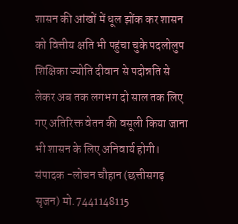शासन की आंखों में धूल झोंक कर शासन को वित्तीय क्षति भी पहुंचा चुके पदलोलुप शिक्षिका ज्योति दीवान से पदोन्नति से लेकर अब तक लगभग दो साल तक लिए गए अतिरिक्त वेतन की वसूली किया जाना भी शासन के लिए अनिवार्य होगी।
संपादक -लोचन चौहान (छत्तीसगढ़ सृजन) मो.7441148115